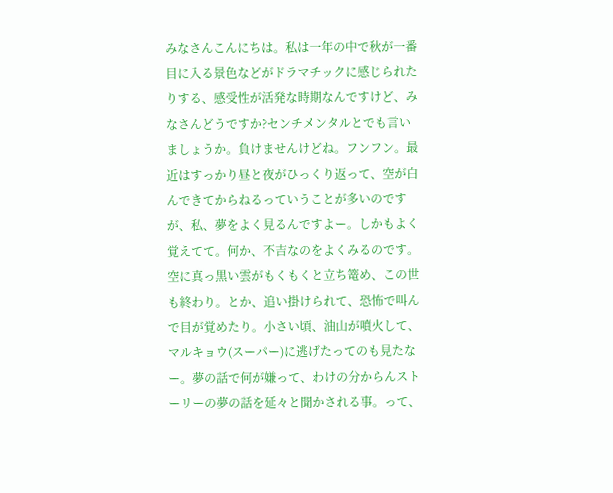みなさんこんにちは。私は一年の中で秋が一番目に入る景色などがドラマチックに感じられたりする、感受性が活発な時期なんですけど、みなさんどうですか?センチメンタルとでも言いましょうか。負けませんけどね。フンフン。最近はすっかり昼と夜がひっくり返って、空が白んできてからねるっていうことが多いのですが、私、夢をよく見るんですよー。しかもよく覚えてて。何か、不吉なのをよくみるのです。空に真っ黒い雲がもくもくと立ち篭め、この世も終わり。とか、追い掛けられて、恐怖で叫んで目が覚めたり。小さい頃、油山が噴火して、マルキョウ(スーパー)に逃げたってのも見たなー。夢の話で何が嫌って、わけの分からんストーリーの夢の話を延々と聞かされる事。って、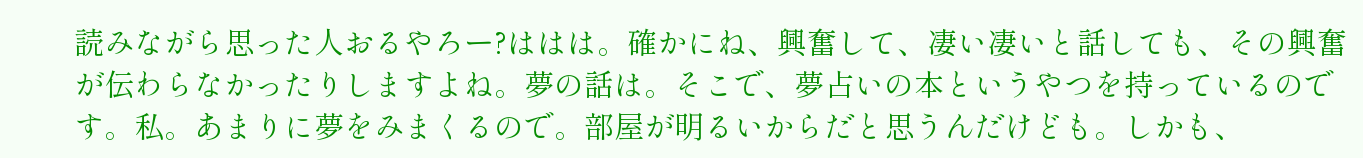読みながら思った人おるやろー?ははは。確かにね、興奮して、凄い凄いと話しても、その興奮が伝わらなかったりしますよね。夢の話は。そこで、夢占いの本というやつを持っているのです。私。あまりに夢をみまくるので。部屋が明るいからだと思うんだけども。しかも、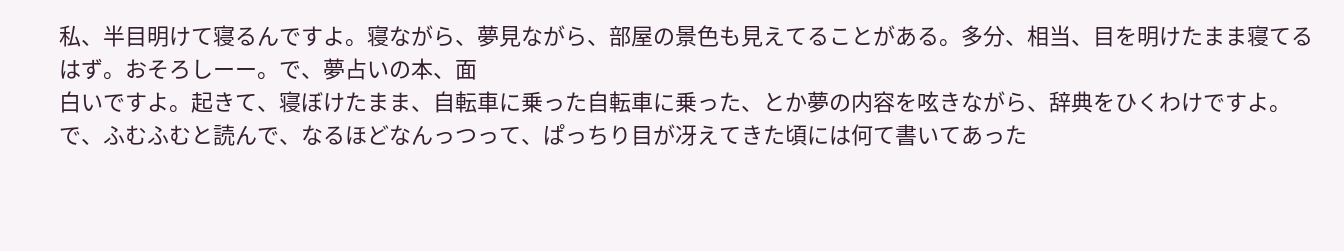私、半目明けて寝るんですよ。寝ながら、夢見ながら、部屋の景色も見えてることがある。多分、相当、目を明けたまま寝てるはず。おそろしーー。で、夢占いの本、面
白いですよ。起きて、寝ぼけたまま、自転車に乗った自転車に乗った、とか夢の内容を呟きながら、辞典をひくわけですよ。で、ふむふむと読んで、なるほどなんっつって、ぱっちり目が冴えてきた頃には何て書いてあった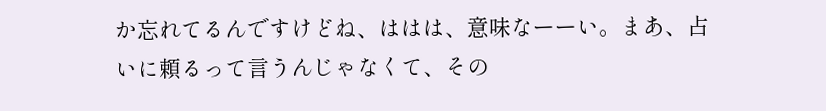か忘れてるんですけどね、ははは、意味なーーい。まあ、占いに頼るって言うんじゃなくて、その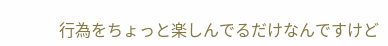行為をちょっと楽しんでるだけなんですけど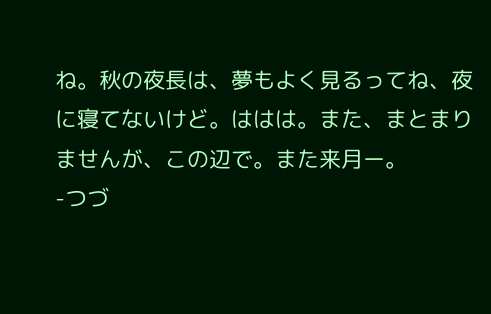ね。秋の夜長は、夢もよく見るってね、夜に寝てないけど。ははは。また、まとまりませんが、この辺で。また来月ー。
-つづ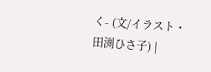く- (文/イラスト・田渕ひさ子) |